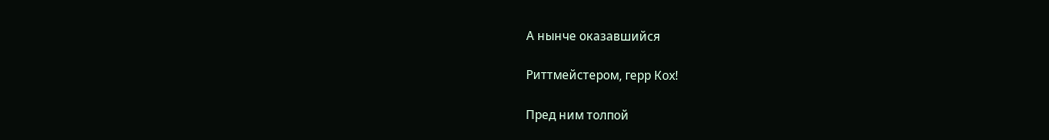А нынче оказавшийся

Риттмейстером, герр Кох!

Пред ним толпой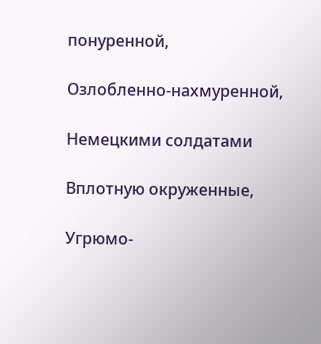понуренной,

Озлобленно-нахмуренной,

Немецкими солдатами

Вплотную окруженные,

Угрюмо-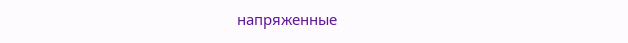напряженные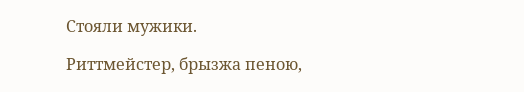Стояли мужики.

Риттмейстер, брызжа пеною,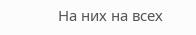На них на всех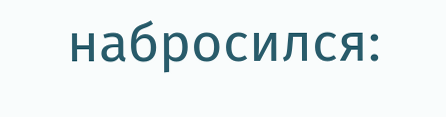набросился: